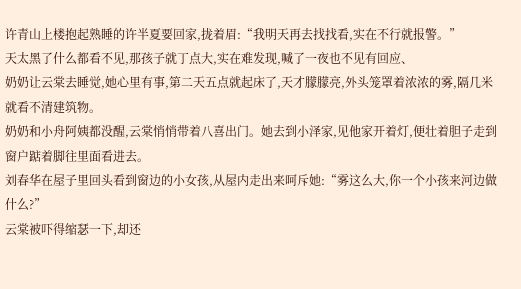许青山上楼抱起熟睡的许半夏要回家,拢着眉:“我明天再去找找看,实在不行就报警。”
天太黑了什么都看不见,那孩子就丁点大,实在难发现,喊了一夜也不见有回应、
奶奶让云棠去睡觉,她心里有事,第二天五点就起床了,天才朦朦亮,外头笼罩着浓浓的雾,隔几米就看不清建筑物。
奶奶和小舟阿姨都没醒,云棠悄悄带着八喜出门。她去到小泽家,见他家开着灯,便壮着胆子走到窗户踮着脚往里面看进去。
刘春华在屋子里回头看到窗边的小女孩,从屋内走出来呵斥她:“雾这么大,你一个小孩来河边做什么?”
云棠被吓得缩瑟一下,却还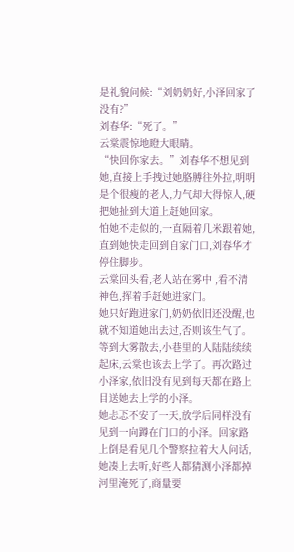是礼貌问候:“刘奶奶好,小泽回家了没有?”
刘春华:“死了。”
云棠震惊地瞪大眼睛。
“快回你家去。”刘春华不想见到她,直接上手拽过她胳膊往外拉,明明是个很瘦的老人,力气却大得惊人,硬把她扯到大道上赶她回家。
怕她不走似的,一直隔着几米跟着她,直到她快走回到自家门口,刘春华才停住脚步。
云棠回头看,老人站在雾中 ,看不清神色,挥着手赶她进家门。
她只好跑进家门,奶奶依旧还没醒,也就不知道她出去过,否则该生气了。
等到大雾散去,小巷里的人陆陆续续起床,云棠也该去上学了。再次路过小泽家,依旧没有见到每天都在路上目送她去上学的小泽。
她忐忑不安了一天,放学后同样没有见到一向蹲在门口的小泽。回家路上倒是看见几个警察拉着大人问话,她凑上去听,好些人都猜测小泽都掉河里淹死了,商量要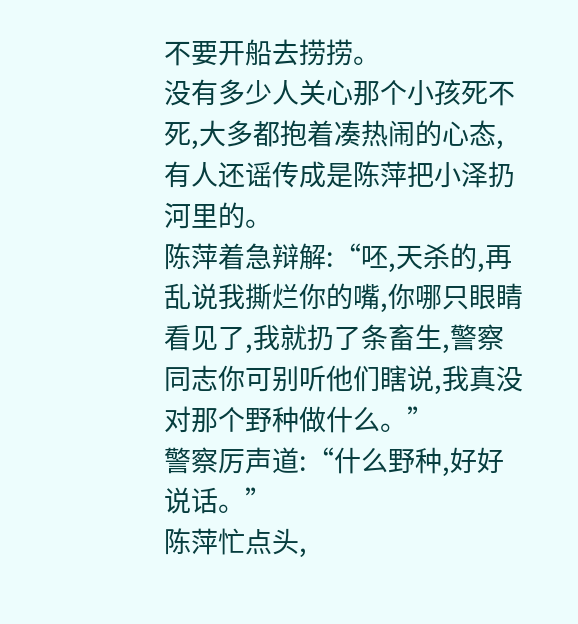不要开船去捞捞。
没有多少人关心那个小孩死不死,大多都抱着凑热闹的心态,有人还谣传成是陈萍把小泽扔河里的。
陈萍着急辩解:“呸,天杀的,再乱说我撕烂你的嘴,你哪只眼睛看见了,我就扔了条畜生,警察同志你可别听他们瞎说,我真没对那个野种做什么。”
警察厉声道:“什么野种,好好说话。”
陈萍忙点头,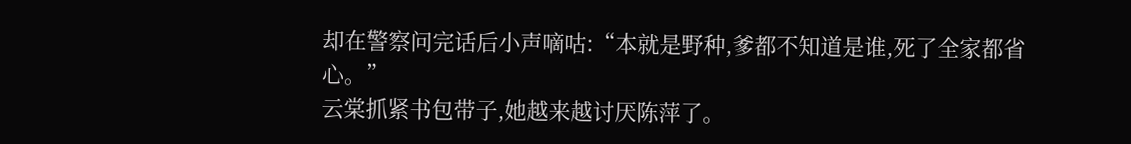却在警察问完话后小声嘀咕:“本就是野种,爹都不知道是谁,死了全家都省心。”
云棠抓紧书包带子,她越来越讨厌陈萍了。